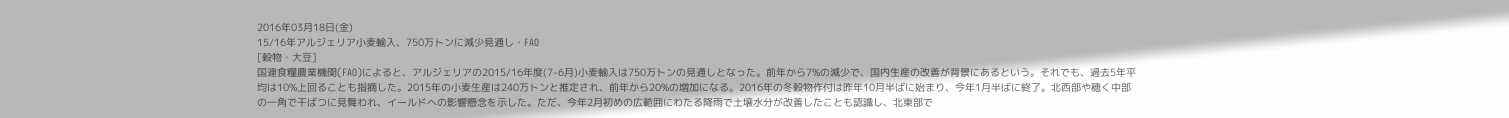2016年03月18日(金)
15/16年アルジェリア小麦輸入、750万トンに減少見通し・FAO
[穀物・大豆]
国連食糧農業機関(FAO)によると、アルジェリアの2015/16年度(7-6月)小麦輸入は750万トンの見通しとなった。前年から7%の減少で、国内生産の改善が背景にあるという。それでも、過去5年平均は10%上回ることも指摘した。2015年の小麦生産は240万トンと推定され、前年から20%の増加になる。2016年の冬穀物作付は昨年10月半ばに始まり、今年1月半ばに終了。北西部や穂く中部の一角で干ばつに見舞われ、イールドへの影響懸念を示した。ただ、今年2月初めの広範囲にわたる降雨で土壌水分が改善したことも認識し、北東部で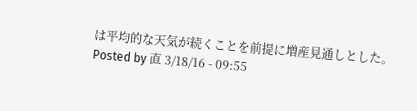は平均的な天気が続くことを前提に増産見通しとした。
Posted by 直 3/18/16 - 09:55